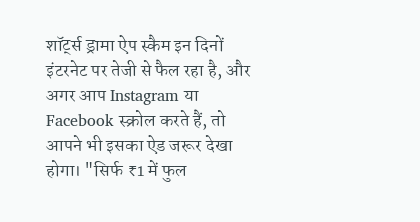शॉर्ट्स ड्रामा ऐप स्कैम इन दिनों इंटरनेट पर तेजी से फैल रहा है, और अगर आप Instagram या Facebook स्क्रोल करते हैं, तो आपने भी इसका ऐड जरूर देखा होगा। "सिर्फ ₹1 में फुल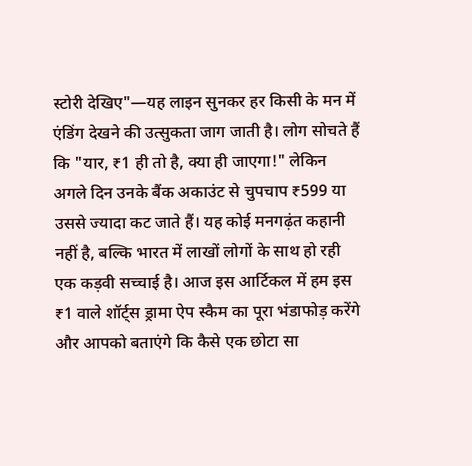स्टोरी देखिए"—यह लाइन सुनकर हर किसी के मन में एंडिंग देखने की उत्सुकता जाग जाती है। लोग सोचते हैं कि "यार, ₹1 ही तो है, क्या ही जाएगा!" लेकिन अगले दिन उनके बैंक अकाउंट से चुपचाप ₹599 या उससे ज्यादा कट जाते हैं। यह कोई मनगढ़ंत कहानी नहीं है, बल्कि भारत में लाखों लोगों के साथ हो रही एक कड़वी सच्चाई है। आज इस आर्टिकल में हम इस ₹1 वाले शॉर्ट्स ड्रामा ऐप स्कैम का पूरा भंडाफोड़ करेंगे और आपको बताएंगे कि कैसे एक छोटा सा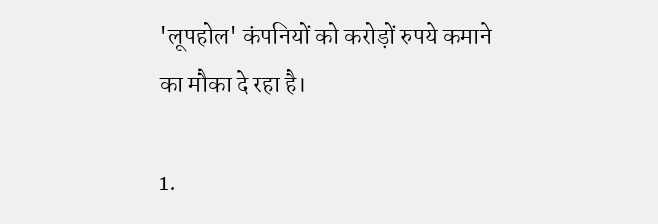'लूपहोल' कंपनियों को करोड़ों रुपये कमाने का मौका दे रहा है।

1.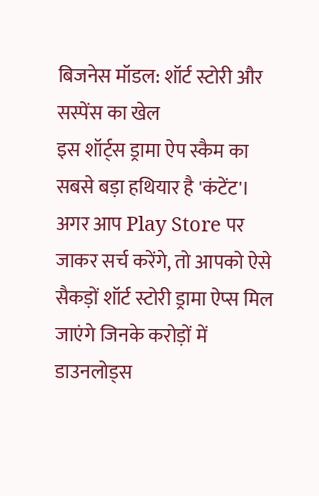बिजनेस मॉडल: शॉर्ट स्टोरी और सस्पेंस का खेल
इस शॉर्ट्स ड्रामा ऐप स्कैम का सबसे बड़ा हथियार है 'कंटेंट'। अगर आप Play Store पर जाकर सर्च करेंगे, तो आपको ऐसे सैकड़ों शॉर्ट स्टोरी ड्रामा ऐप्स मिल जाएंगे जिनके करोड़ों में डाउनलोड्स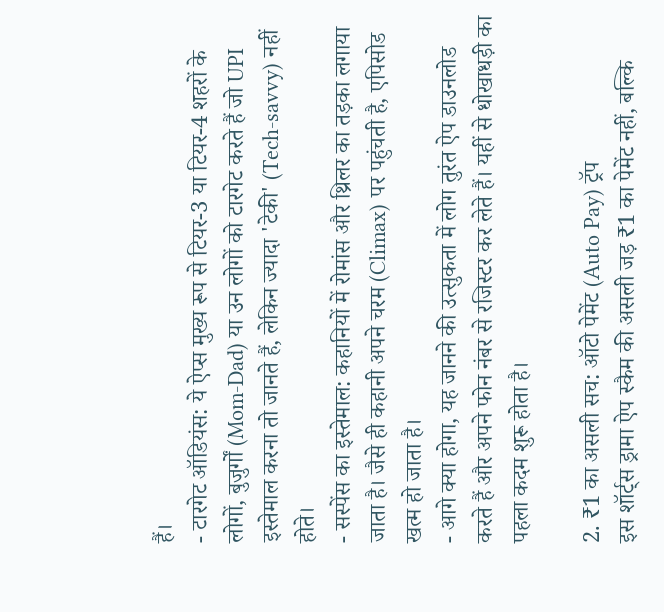हैं।
- टारगेट ऑडियंस: ये ऐप्स मुख्य रूप से टियर-3 या टियर-4 शहरों के लोगों, बुजुर्गों (Mom-Dad) या उन लोगों को टारगेट करते हैं जो UPI इस्तेमाल करना तो जानते हैं, लेकिन ज्यादा 'टेकी' (Tech-savvy) नहीं होते।
- सस्पेंस का इस्तेमाल: कहानियों में रोमांस और थ्रिलर का तड़का लगाया जाता है। जैसे ही कहानी अपने चरम (Climax) पर पहुंचती है, एपिसोड खत्म हो जाता है।
- आगे क्या होगा, यह जानने की उत्सुकता में लोग तुरंत ऐप डाउनलोड करते हैं और अपने फोन नंबर से रजिस्टर कर लेते हैं। यहीं से धोखाधड़ी का पहला कदम शुरू होता है।

2. ₹1 का असली सच: ऑटो पेमेंट (Auto Pay) ट्रॅप
इस शॉर्ट्स ड्रामा ऐप स्कैम की असली जड़ ₹1 का पेमेंट नहीं, बल्कि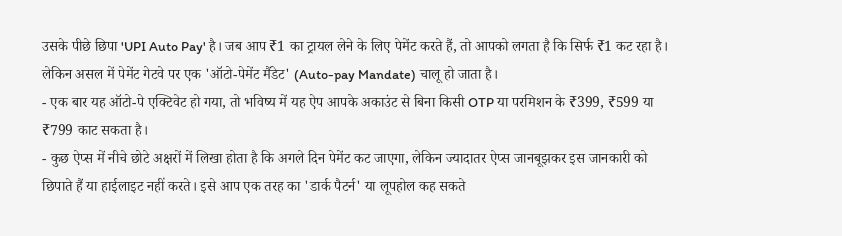उसके पीछे छिपा 'UPI Auto Pay' है। जब आप ₹1 का ट्रायल लेने के लिए पेमेंट करते हैं, तो आपको लगता है कि सिर्फ ₹1 कट रहा है। लेकिन असल में पेमेंट गेटवे पर एक 'ऑटो-पेमेंट मैंडेट' (Auto-pay Mandate) चालू हो जाता है।
- एक बार यह ऑटो-पे एक्टिवेट हो गया, तो भविष्य में यह ऐप आपके अकाउंट से बिना किसी OTP या परमिशन के ₹399, ₹599 या ₹799 काट सकता है।
- कुछ ऐप्स में नीचे छोटे अक्षरों में लिखा होता है कि अगले दिन पेमेंट कट जाएगा, लेकिन ज्यादातर ऐप्स जानबूझकर इस जानकारी को छिपाते हैं या हाईलाइट नहीं करते। इसे आप एक तरह का 'डार्क पैटर्न' या लूपहोल कह सकते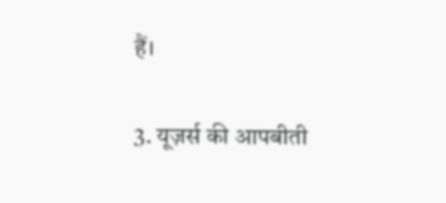हैं।

3. यूज़र्स की आपबीती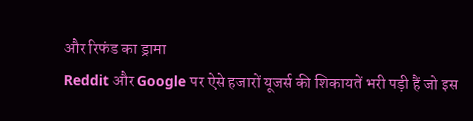और रिफंड का ड्रामा
Reddit और Google पर ऐसे हजारों यूजर्स की शिकायतें भरी पड़ी हैं जो इस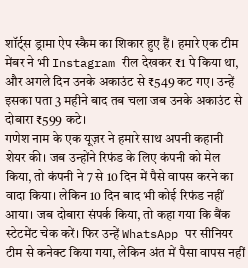शॉर्ट्स ड्रामा ऐप स्कैम का शिकार हुए हैं। हमारे एक टीम मेंबर ने भी Instagram रील देखकर ₹1 पे किया था, और अगले दिन उनके अकाउंट से ₹549 कट गए। उन्हें इसका पता 3 महीने बाद तब चला जब उनके अकाउंट से दोबारा ₹599 कटे।
गणेश नाम के एक यूज़र ने हमारे साथ अपनी कहानी शेयर की। जब उन्होंने रिफंड के लिए कंपनी को मेल किया, तो कंपनी ने 7 से 10 दिन में पैसे वापस करने का वादा किया। लेकिन 10 दिन बाद भी कोई रिफंड नहीं आया। जब दोबारा संपर्क किया, तो कहा गया कि बैंक स्टेटमेंट चेक करें। फिर उन्हें WhatsApp पर सीनियर टीम से कनेक्ट किया गया, लेकिन अंत में पैसा वापस नहीं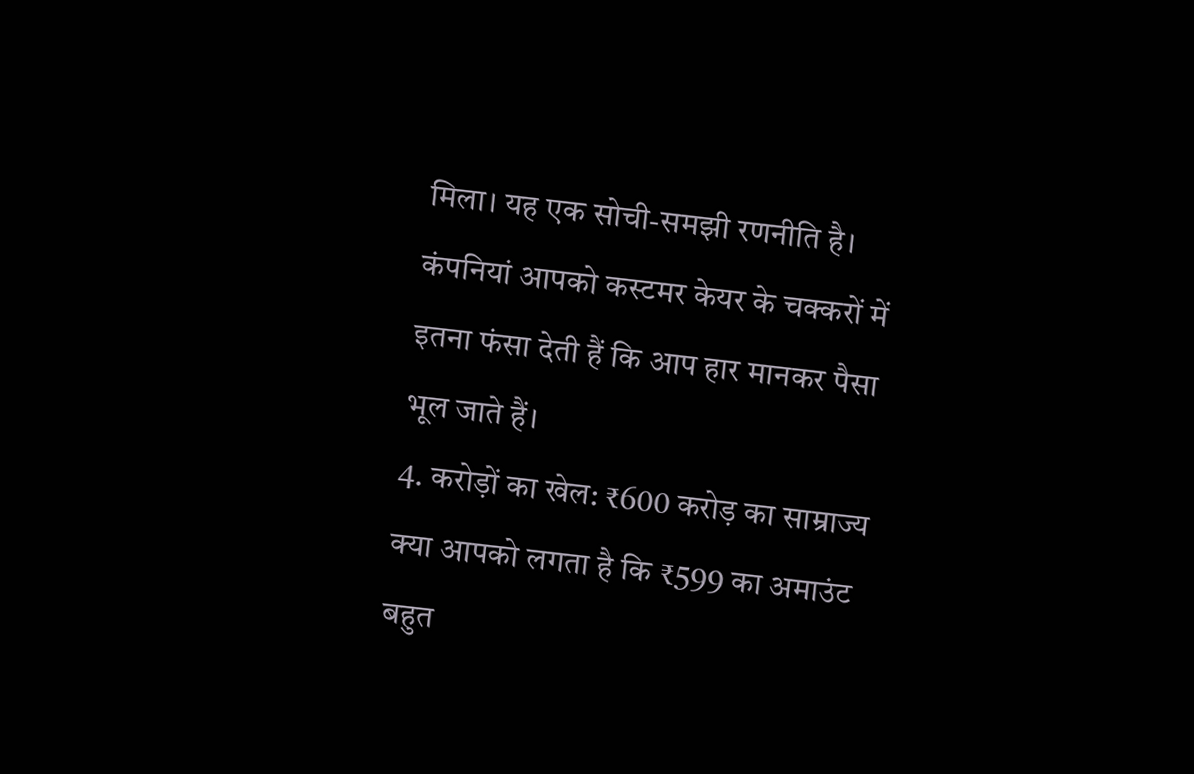मिला। यह एक सोची-समझी रणनीति है। कंपनियां आपको कस्टमर केयर के चक्करों में इतना फंसा देती हैं कि आप हार मानकर पैसा भूल जाते हैं।
4. करोड़ों का खेल: ₹600 करोड़ का साम्राज्य
क्या आपको लगता है कि ₹599 का अमाउंट बहुत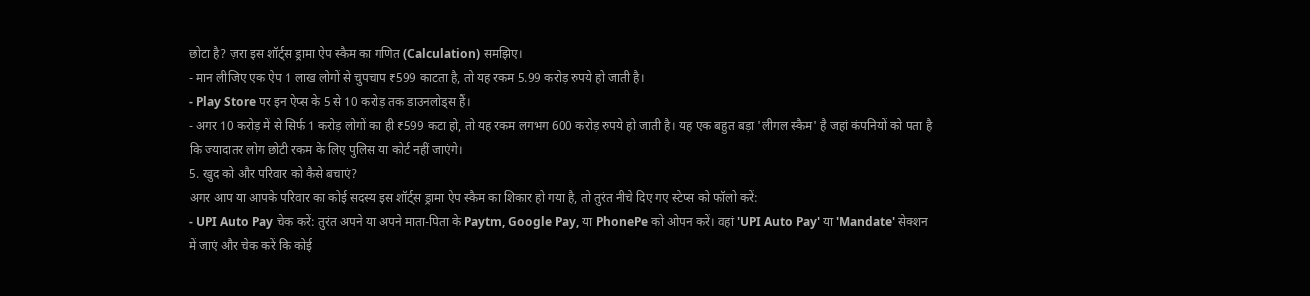छोटा है? ज़रा इस शॉर्ट्स ड्रामा ऐप स्कैम का गणित (Calculation) समझिए।
- मान लीजिए एक ऐप 1 लाख लोगों से चुपचाप ₹599 काटता है, तो यह रकम 5.99 करोड़ रुपये हो जाती है।
- Play Store पर इन ऐप्स के 5 से 10 करोड़ तक डाउनलोड्स हैं।
- अगर 10 करोड़ में से सिर्फ 1 करोड़ लोगों का ही ₹599 कटा हो, तो यह रकम लगभग 600 करोड़ रुपये हो जाती है। यह एक बहुत बड़ा 'लीगल स्कैम' है जहां कंपनियों को पता है कि ज्यादातर लोग छोटी रकम के लिए पुलिस या कोर्ट नहीं जाएंगे।
5. खुद को और परिवार को कैसे बचाएं?
अगर आप या आपके परिवार का कोई सदस्य इस शॉर्ट्स ड्रामा ऐप स्कैम का शिकार हो गया है, तो तुरंत नीचे दिए गए स्टेप्स को फॉलो करें:
- UPI Auto Pay चेक करें: तुरंत अपने या अपने माता-पिता के Paytm, Google Pay, या PhonePe को ओपन करें। वहां 'UPI Auto Pay' या 'Mandate' सेक्शन में जाएं और चेक करें कि कोई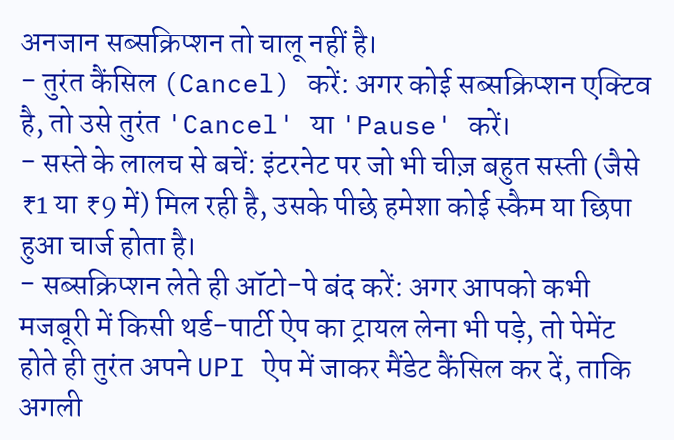अनजान सब्सक्रिप्शन तो चालू नहीं है।
- तुरंत कैंसिल (Cancel) करें: अगर कोई सब्सक्रिप्शन एक्टिव है, तो उसे तुरंत 'Cancel' या 'Pause' करें।
- सस्ते के लालच से बचें: इंटरनेट पर जो भी चीज़ बहुत सस्ती (जैसे ₹1 या ₹9 में) मिल रही है, उसके पीछे हमेशा कोई स्कैम या छिपा हुआ चार्ज होता है।
- सब्सक्रिप्शन लेते ही ऑटो-पे बंद करें: अगर आपको कभी मजबूरी में किसी थर्ड-पार्टी ऐप का ट्रायल लेना भी पड़े, तो पेमेंट होते ही तुरंत अपने UPI ऐप में जाकर मैंडेट कैंसिल कर दें, ताकि अगली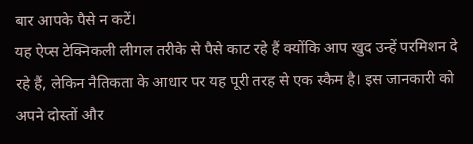बार आपके पैसे न कटें।
यह ऐप्स टेक्निकली लीगल तरीके से पैसे काट रहे हैं क्योंकि आप खुद उन्हें परमिशन दे रहे हैं, लेकिन नैतिकता के आधार पर यह पूरी तरह से एक स्कैम है। इस जानकारी को अपने दोस्तों और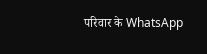परिवार के WhatsApp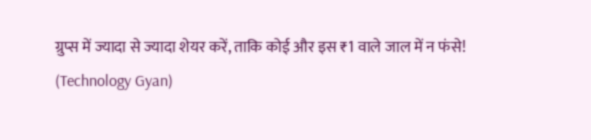ग्रुप्स में ज्यादा से ज्यादा शेयर करें, ताकि कोई और इस ₹1 वाले जाल में न फंसे!
(Technology Gyan)